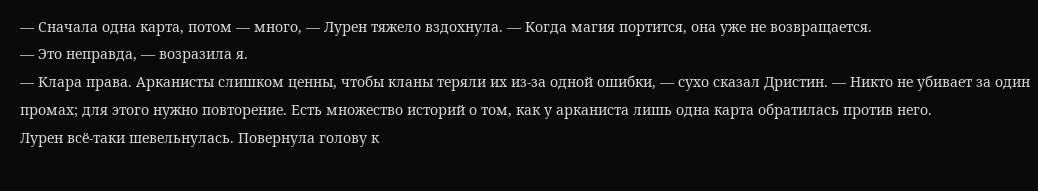— Сначала одна карта, потом — много, — Лурен тяжело вздохнула. — Когда магия портится, она уже не возвращается.
— Это неправда, — возразила я.
— Клара права. Арканисты слишком ценны, чтобы кланы теряли их из-за одной ошибки, — сухо сказал Дристин. — Никто не убивает за один промах; для этого нужно повторение. Есть множество историй о том, как у арканиста лишь одна карта обратилась против него.
Лурен всё-таки шевельнулась. Повернула голову к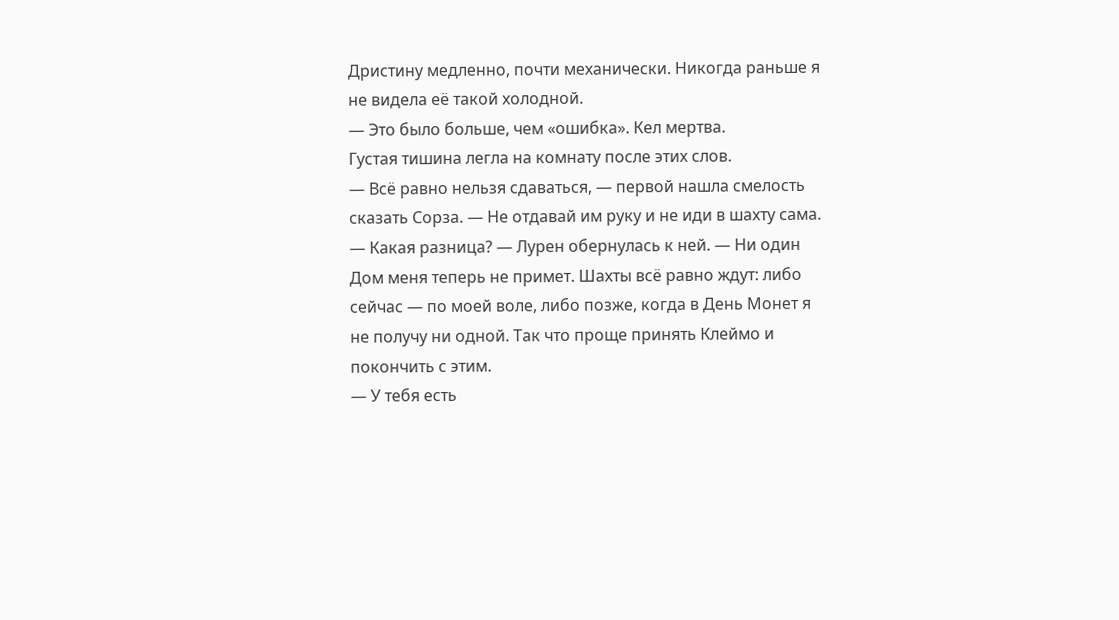Дристину медленно, почти механически. Никогда раньше я не видела её такой холодной.
— Это было больше, чем «ошибка». Кел мертва.
Густая тишина легла на комнату после этих слов.
— Всё равно нельзя сдаваться, — первой нашла смелость сказать Сорза. — Не отдавай им руку и не иди в шахту сама.
— Какая разница? — Лурен обернулась к ней. — Ни один Дом меня теперь не примет. Шахты всё равно ждут: либо сейчас — по моей воле, либо позже, когда в День Монет я не получу ни одной. Так что проще принять Клеймо и покончить с этим.
— У тебя есть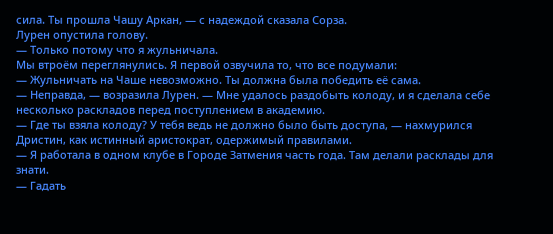сила. Ты прошла Чашу Аркан, — с надеждой сказала Сорза.
Лурен опустила голову.
— Только потому что я жульничала.
Мы втроём переглянулись. Я первой озвучила то, что все подумали:
— Жульничать на Чаше невозможно. Ты должна была победить её сама.
— Неправда, — возразила Лурен. — Мне удалось раздобыть колоду, и я сделала себе несколько раскладов перед поступлением в академию.
— Где ты взяла колоду? У тебя ведь не должно было быть доступа, — нахмурился Дристин, как истинный аристократ, одержимый правилами.
— Я работала в одном клубе в Городе Затмения часть года. Там делали расклады для знати.
— Гадать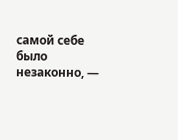самой себе было незаконно, —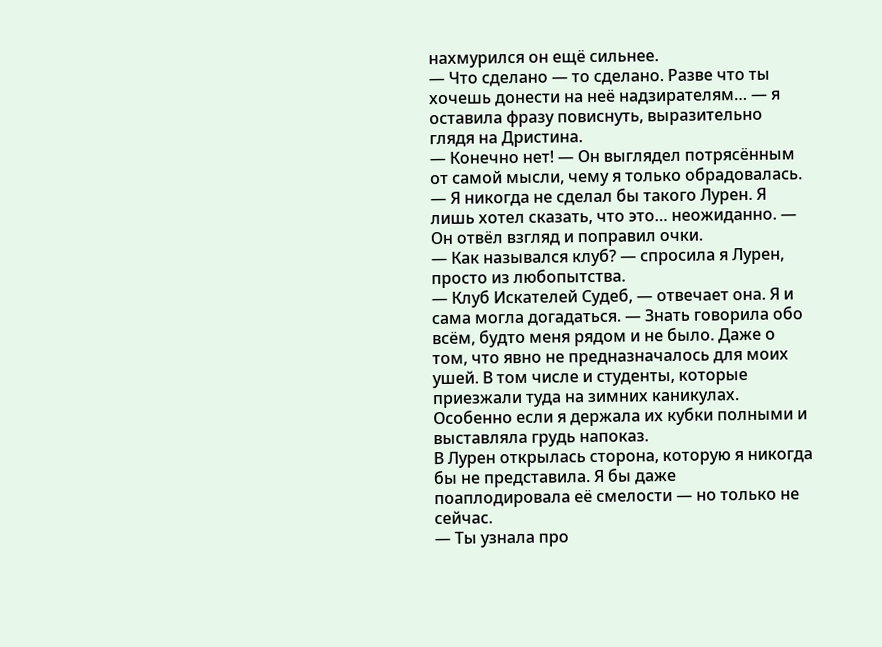нахмурился он ещё сильнее.
— Что сделано — то сделано. Разве что ты хочешь донести на неё надзирателям… — я оставила фразу повиснуть, выразительно глядя на Дристина.
— Конечно нет! — Он выглядел потрясённым от самой мысли, чему я только обрадовалась. — Я никогда не сделал бы такого Лурен. Я лишь хотел сказать, что это… неожиданно. — Он отвёл взгляд и поправил очки.
— Как назывался клуб? — спросила я Лурен, просто из любопытства.
— Клуб Искателей Судеб, — отвечает она. Я и сама могла догадаться. — Знать говорила обо всём, будто меня рядом и не было. Даже о том, что явно не предназначалось для моих ушей. В том числе и студенты, которые приезжали туда на зимних каникулах. Особенно если я держала их кубки полными и выставляла грудь напоказ.
В Лурен открылась сторона, которую я никогда бы не представила. Я бы даже поаплодировала её смелости — но только не сейчас.
— Ты узнала про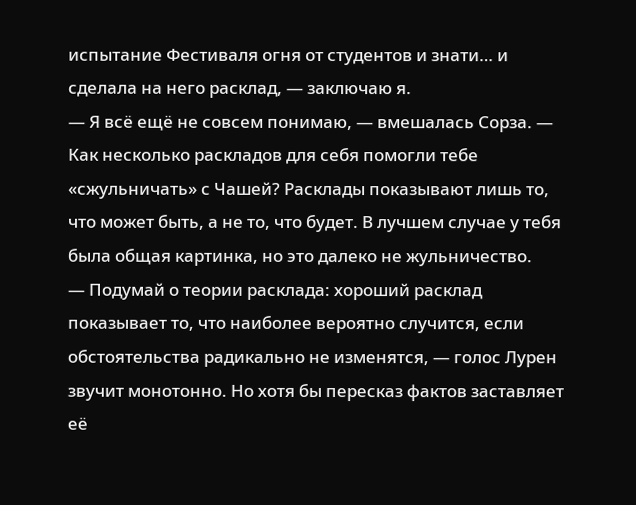испытание Фестиваля огня от студентов и знати… и сделала на него расклад, — заключаю я.
— Я всё ещё не совсем понимаю, — вмешалась Сорза. — Как несколько раскладов для себя помогли тебе «сжульничать» с Чашей? Расклады показывают лишь то, что может быть, а не то, что будет. В лучшем случае у тебя была общая картинка, но это далеко не жульничество.
— Подумай о теории расклада: хороший расклад показывает то, что наиболее вероятно случится, если обстоятельства радикально не изменятся, — голос Лурен звучит монотонно. Но хотя бы пересказ фактов заставляет её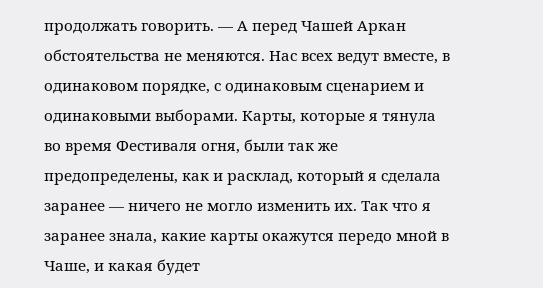продолжать говорить. — А перед Чашей Аркан обстоятельства не меняются. Нас всех ведут вместе, в одинаковом порядке, с одинаковым сценарием и одинаковыми выборами. Карты, которые я тянула во время Фестиваля огня, были так же предопределены, как и расклад, который я сделала заранее — ничего не могло изменить их. Так что я заранее знала, какие карты окажутся передо мной в Чаше, и какая будет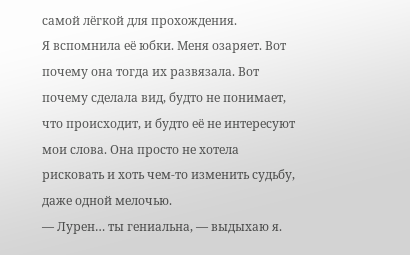самой лёгкой для прохождения.
Я вспомнила её юбки. Меня озаряет. Вот почему она тогда их развязала. Вот почему сделала вид, будто не понимает, что происходит, и будто её не интересуют мои слова. Она просто не хотела рисковать и хоть чем-то изменить судьбу, даже одной мелочью.
— Лурен… ты гениальна, — выдыхаю я.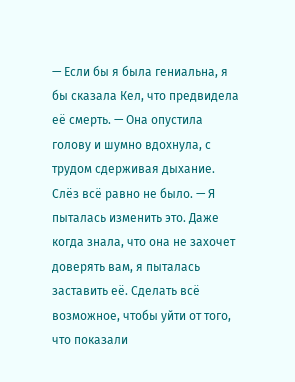— Если бы я была гениальна, я бы сказала Кел, что предвидела её смерть. — Она опустила голову и шумно вдохнула, с трудом сдерживая дыхание. Слёз всё равно не было. — Я пыталась изменить это. Даже когда знала, что она не захочет доверять вам, я пыталась заставить её. Сделать всё возможное, чтобы уйти от того, что показали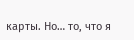карты. Но… то, что я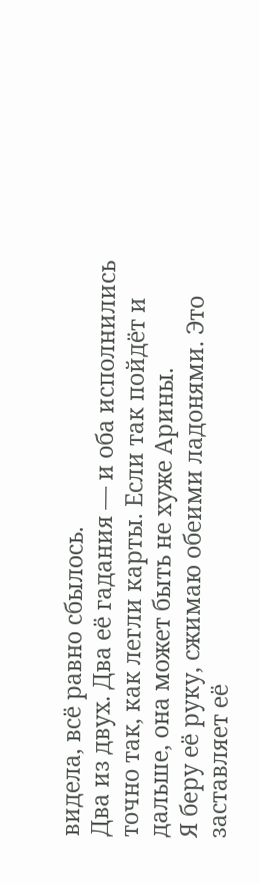видела, всё равно сбылось.
Два из двух. Два её гадания — и оба исполнились точно так, как легли карты. Если так пойдёт и дальше, она может быть не хуже Арины.
Я беру её руку, сжимаю обеими ладонями. Это заставляет её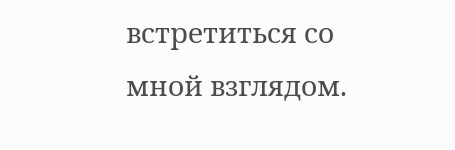встретиться со мной взглядом.